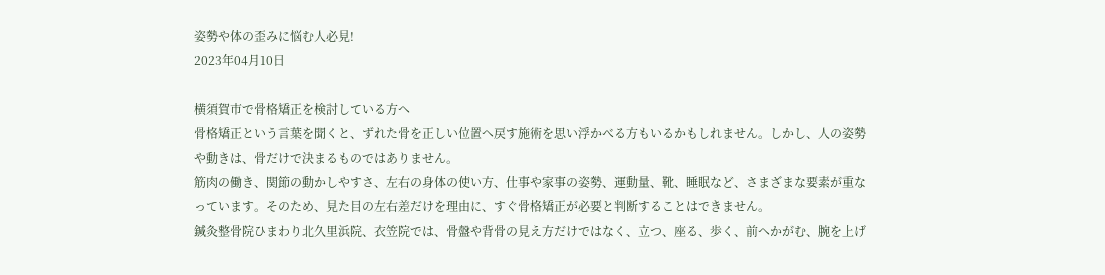姿勢や体の歪みに悩む人必見!
2023年04月10日

横須賀市で骨格矯正を検討している方へ
骨格矯正という言葉を聞くと、ずれた骨を正しい位置へ戻す施術を思い浮かべる方もいるかもしれません。しかし、人の姿勢や動きは、骨だけで決まるものではありません。
筋肉の働き、関節の動かしやすさ、左右の身体の使い方、仕事や家事の姿勢、運動量、靴、睡眠など、さまざまな要素が重なっています。そのため、見た目の左右差だけを理由に、すぐ骨格矯正が必要と判断することはできません。
鍼灸整骨院ひまわり北久里浜院、衣笠院では、骨盤や背骨の見え方だけではなく、立つ、座る、歩く、前へかがむ、腕を上げ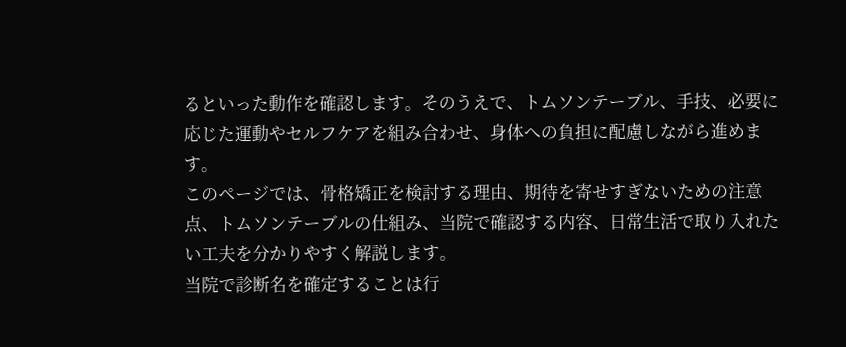るといった動作を確認します。そのうえで、トムソンテーブル、手技、必要に応じた運動やセルフケアを組み合わせ、身体への負担に配慮しながら進めます。
このページでは、骨格矯正を検討する理由、期待を寄せすぎないための注意点、トムソンテーブルの仕組み、当院で確認する内容、日常生活で取り入れたい工夫を分かりやすく解説します。
当院で診断名を確定することは行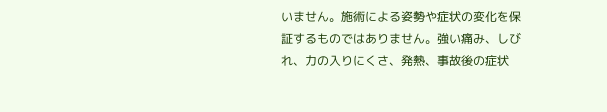いません。施術による姿勢や症状の変化を保証するものではありません。強い痛み、しびれ、力の入りにくさ、発熱、事故後の症状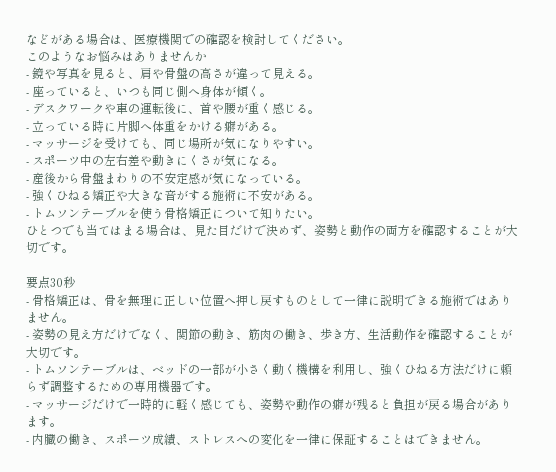などがある場合は、医療機関での確認を検討してください。
このようなお悩みはありませんか
- 鏡や写真を見ると、肩や骨盤の高さが違って見える。
- 座っていると、いつも同じ側へ身体が傾く。
- デスクワークや車の運転後に、首や腰が重く感じる。
- 立っている時に片脚へ体重をかける癖がある。
- マッサージを受けても、同じ場所が気になりやすい。
- スポーツ中の左右差や動きにくさが気になる。
- 産後から骨盤まわりの不安定感が気になっている。
- 強くひねる矯正や大きな音がする施術に不安がある。
- トムソンテーブルを使う骨格矯正について知りたい。
ひとつでも当てはまる場合は、見た目だけで決めず、姿勢と動作の両方を確認することが大切です。

要点30秒
- 骨格矯正は、骨を無理に正しい位置へ押し戻すものとして一律に説明できる施術ではありません。
- 姿勢の見え方だけでなく、関節の動き、筋肉の働き、歩き方、生活動作を確認することが大切です。
- トムソンテーブルは、ベッドの一部が小さく動く機構を利用し、強くひねる方法だけに頼らず調整するための専用機器です。
- マッサージだけで一時的に軽く感じても、姿勢や動作の癖が残ると負担が戻る場合があります。
- 内臓の働き、スポーツ成績、ストレスへの変化を一律に保証することはできません。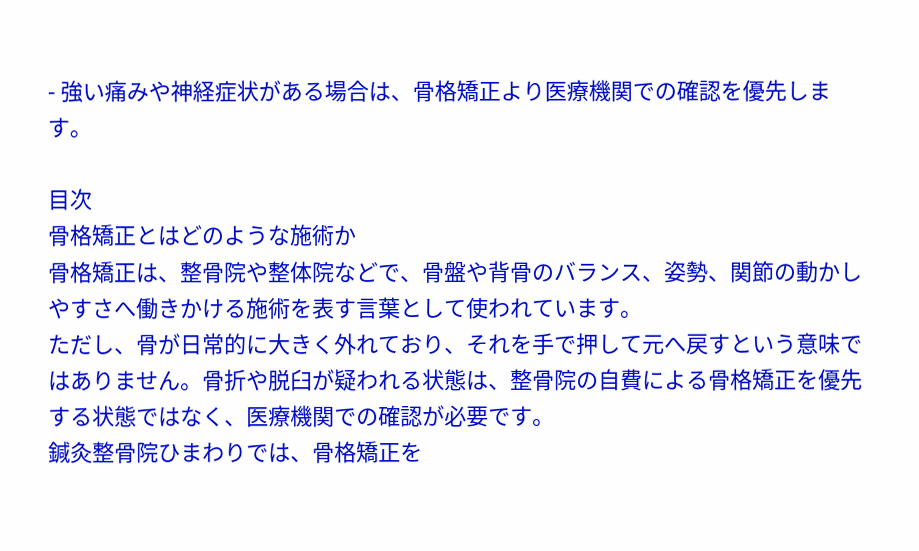- 強い痛みや神経症状がある場合は、骨格矯正より医療機関での確認を優先します。

目次
骨格矯正とはどのような施術か
骨格矯正は、整骨院や整体院などで、骨盤や背骨のバランス、姿勢、関節の動かしやすさへ働きかける施術を表す言葉として使われています。
ただし、骨が日常的に大きく外れており、それを手で押して元へ戻すという意味ではありません。骨折や脱臼が疑われる状態は、整骨院の自費による骨格矯正を優先する状態ではなく、医療機関での確認が必要です。
鍼灸整骨院ひまわりでは、骨格矯正を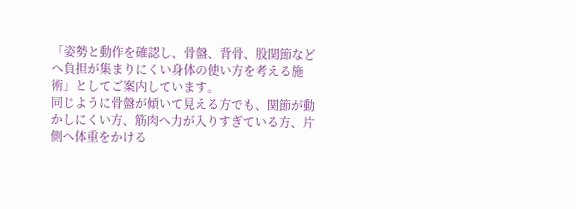「姿勢と動作を確認し、骨盤、背骨、股関節などへ負担が集まりにくい身体の使い方を考える施術」としてご案内しています。
同じように骨盤が傾いて見える方でも、関節が動かしにくい方、筋肉へ力が入りすぎている方、片側へ体重をかける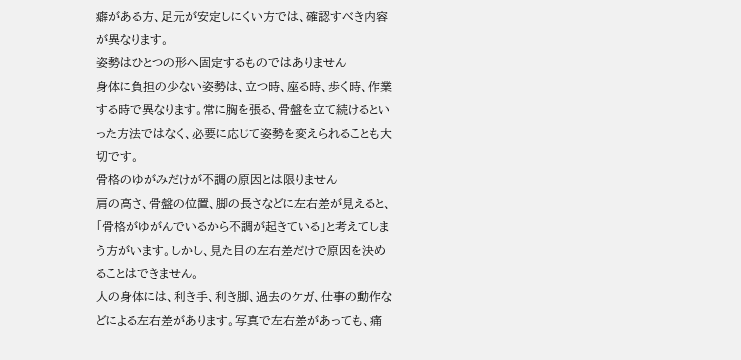癖がある方、足元が安定しにくい方では、確認すべき内容が異なります。
姿勢はひとつの形へ固定するものではありません
身体に負担の少ない姿勢は、立つ時、座る時、歩く時、作業する時で異なります。常に胸を張る、骨盤を立て続けるといった方法ではなく、必要に応じて姿勢を変えられることも大切です。
骨格のゆがみだけが不調の原因とは限りません
肩の高さ、骨盤の位置、脚の長さなどに左右差が見えると、「骨格がゆがんでいるから不調が起きている」と考えてしまう方がいます。しかし、見た目の左右差だけで原因を決めることはできません。
人の身体には、利き手、利き脚、過去のケガ、仕事の動作などによる左右差があります。写真で左右差があっても、痛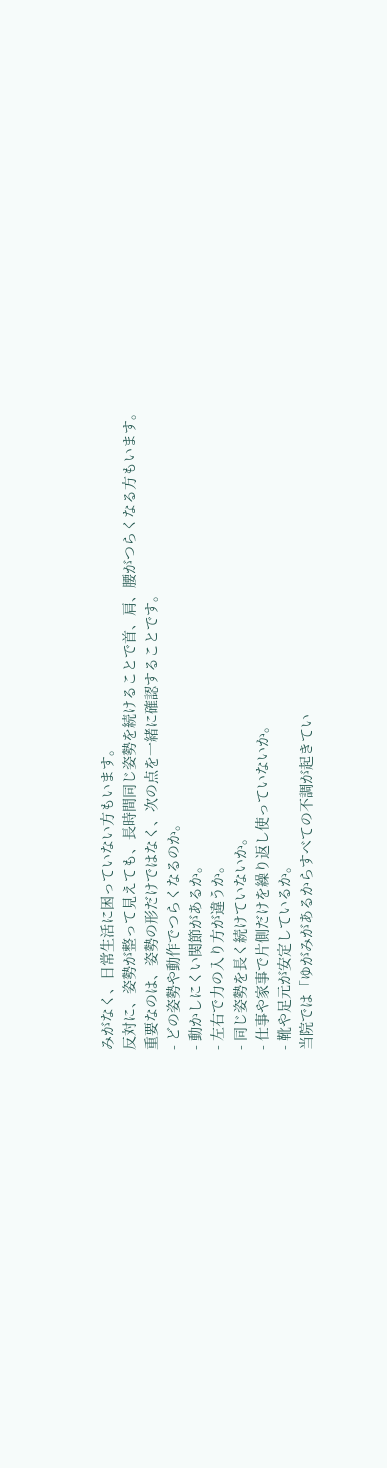みがなく、日常生活に困っていない方もいます。
反対に、姿勢が整って見えても、長時間同じ姿勢を続けることで首、肩、腰がつらくなる方もいます。重要なのは、姿勢の形だけではなく、次の点を一緒に確認することです。
- どの姿勢や動作でつらくなるのか。
- 動かしにくい関節があるか。
- 左右で力の入り方が違うか。
- 同じ姿勢を長く続けていないか。
- 仕事や家事で片側だけを繰り返し使っていないか。
- 靴や足元が安定しているか。
当院では「ゆがみがあるからすべての不調が起きてい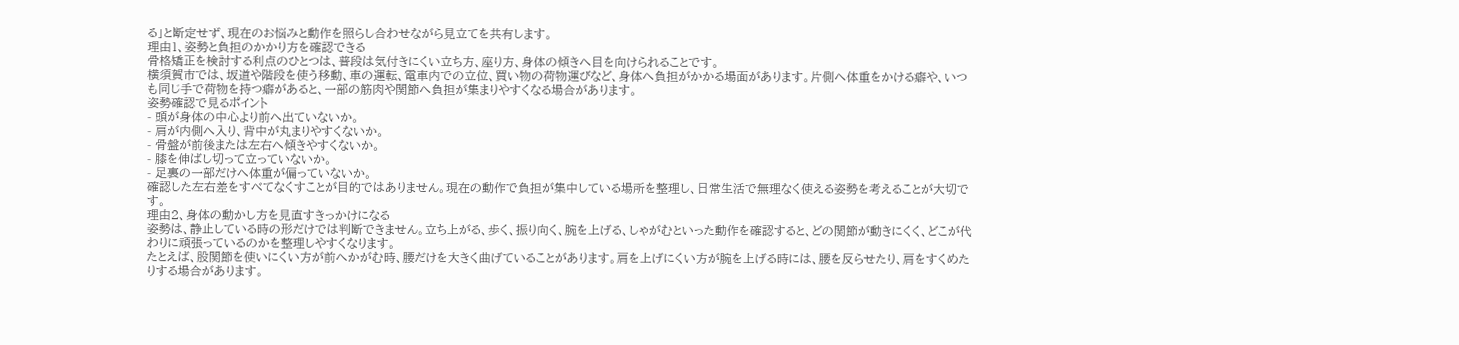る」と断定せず、現在のお悩みと動作を照らし合わせながら見立てを共有します。
理由1、姿勢と負担のかかり方を確認できる
骨格矯正を検討する利点のひとつは、普段は気付きにくい立ち方、座り方、身体の傾きへ目を向けられることです。
横須賀市では、坂道や階段を使う移動、車の運転、電車内での立位、買い物の荷物運びなど、身体へ負担がかかる場面があります。片側へ体重をかける癖や、いつも同じ手で荷物を持つ癖があると、一部の筋肉や関節へ負担が集まりやすくなる場合があります。
姿勢確認で見るポイント
- 頭が身体の中心より前へ出ていないか。
- 肩が内側へ入り、背中が丸まりやすくないか。
- 骨盤が前後または左右へ傾きやすくないか。
- 膝を伸ばし切って立っていないか。
- 足裏の一部だけへ体重が偏っていないか。
確認した左右差をすべてなくすことが目的ではありません。現在の動作で負担が集中している場所を整理し、日常生活で無理なく使える姿勢を考えることが大切です。
理由2、身体の動かし方を見直すきっかけになる
姿勢は、静止している時の形だけでは判断できません。立ち上がる、歩く、振り向く、腕を上げる、しゃがむといった動作を確認すると、どの関節が動きにくく、どこが代わりに頑張っているのかを整理しやすくなります。
たとえば、股関節を使いにくい方が前へかがむ時、腰だけを大きく曲げていることがあります。肩を上げにくい方が腕を上げる時には、腰を反らせたり、肩をすくめたりする場合があります。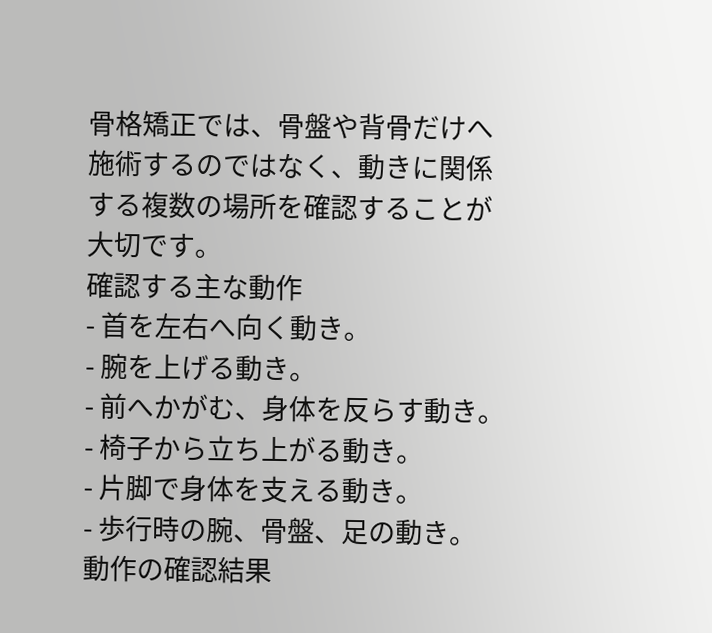骨格矯正では、骨盤や背骨だけへ施術するのではなく、動きに関係する複数の場所を確認することが大切です。
確認する主な動作
- 首を左右へ向く動き。
- 腕を上げる動き。
- 前へかがむ、身体を反らす動き。
- 椅子から立ち上がる動き。
- 片脚で身体を支える動き。
- 歩行時の腕、骨盤、足の動き。
動作の確認結果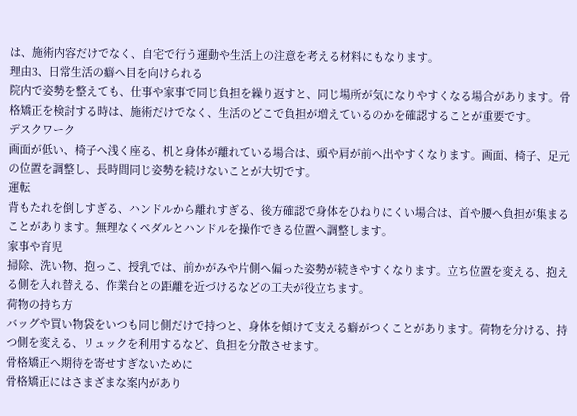は、施術内容だけでなく、自宅で行う運動や生活上の注意を考える材料にもなります。
理由3、日常生活の癖へ目を向けられる
院内で姿勢を整えても、仕事や家事で同じ負担を繰り返すと、同じ場所が気になりやすくなる場合があります。骨格矯正を検討する時は、施術だけでなく、生活のどこで負担が増えているのかを確認することが重要です。
デスクワーク
画面が低い、椅子へ浅く座る、机と身体が離れている場合は、頭や肩が前へ出やすくなります。画面、椅子、足元の位置を調整し、長時間同じ姿勢を続けないことが大切です。
運転
背もたれを倒しすぎる、ハンドルから離れすぎる、後方確認で身体をひねりにくい場合は、首や腰へ負担が集まることがあります。無理なくペダルとハンドルを操作できる位置へ調整します。
家事や育児
掃除、洗い物、抱っこ、授乳では、前かがみや片側へ偏った姿勢が続きやすくなります。立ち位置を変える、抱える側を入れ替える、作業台との距離を近づけるなどの工夫が役立ちます。
荷物の持ち方
バッグや買い物袋をいつも同じ側だけで持つと、身体を傾けて支える癖がつくことがあります。荷物を分ける、持つ側を変える、リュックを利用するなど、負担を分散させます。
骨格矯正へ期待を寄せすぎないために
骨格矯正にはさまざまな案内があり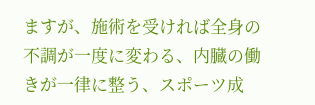ますが、施術を受ければ全身の不調が一度に変わる、内臓の働きが一律に整う、スポーツ成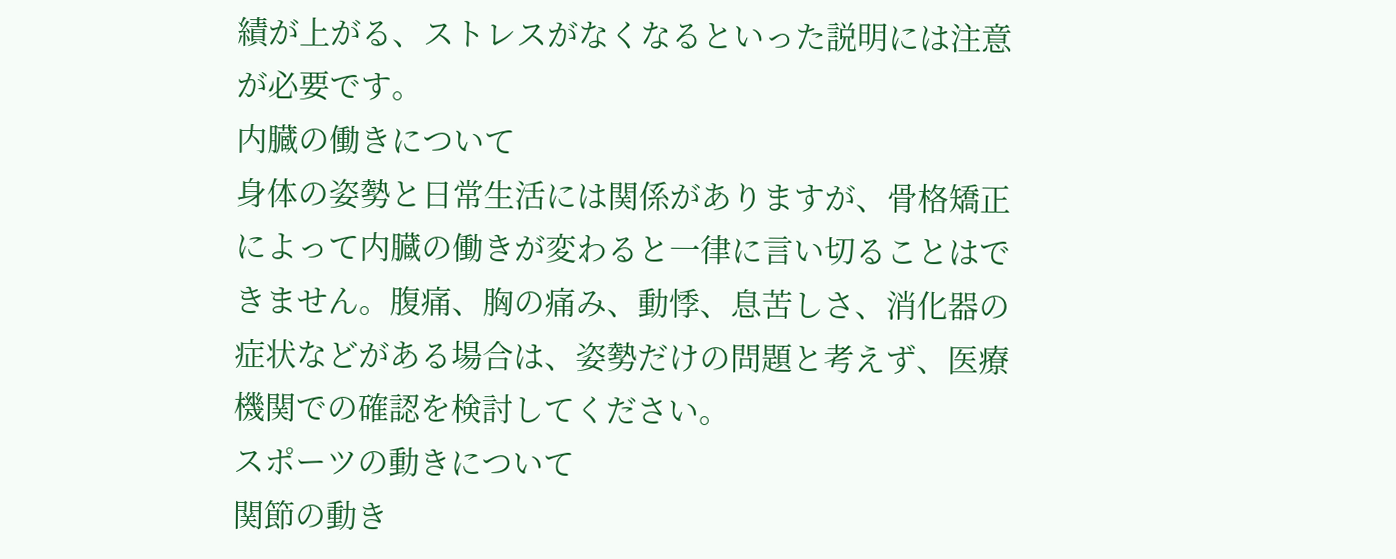績が上がる、ストレスがなくなるといった説明には注意が必要です。
内臓の働きについて
身体の姿勢と日常生活には関係がありますが、骨格矯正によって内臓の働きが変わると一律に言い切ることはできません。腹痛、胸の痛み、動悸、息苦しさ、消化器の症状などがある場合は、姿勢だけの問題と考えず、医療機関での確認を検討してください。
スポーツの動きについて
関節の動き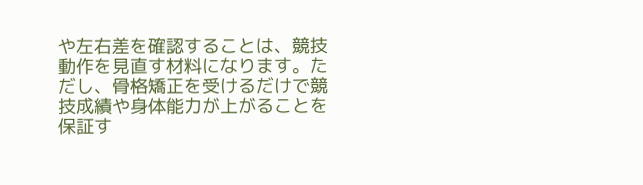や左右差を確認することは、競技動作を見直す材料になります。ただし、骨格矯正を受けるだけで競技成績や身体能力が上がることを保証す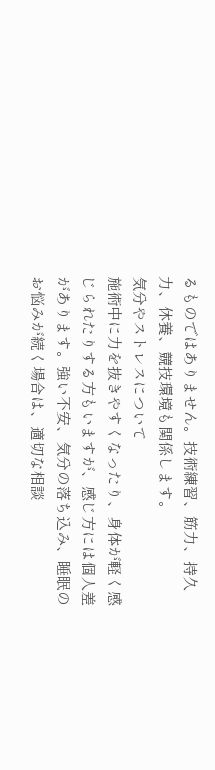るものではありません。技術練習、筋力、持久力、休養、競技環境も関係します。
気分やストレスについて
施術中に力を抜きやすくなったり、身体が軽く感じられたりする方もいますが、感じ方には個人差があります。強い不安、気分の落ち込み、睡眠のお悩みが続く場合は、適切な相談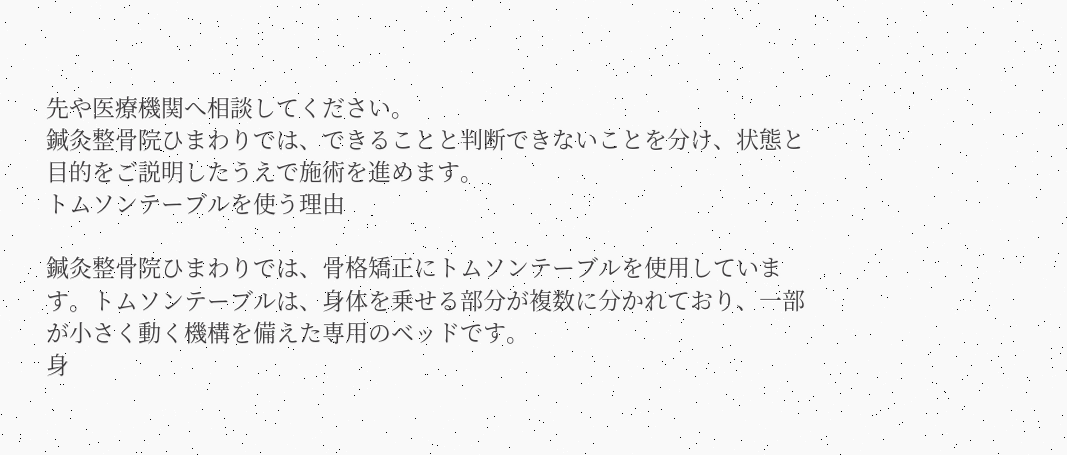先や医療機関へ相談してください。
鍼灸整骨院ひまわりでは、できることと判断できないことを分け、状態と目的をご説明したうえで施術を進めます。
トムソンテーブルを使う理由

鍼灸整骨院ひまわりでは、骨格矯正にトムソンテーブルを使用しています。トムソンテーブルは、身体を乗せる部分が複数に分かれており、一部が小さく動く機構を備えた専用のベッドです。
身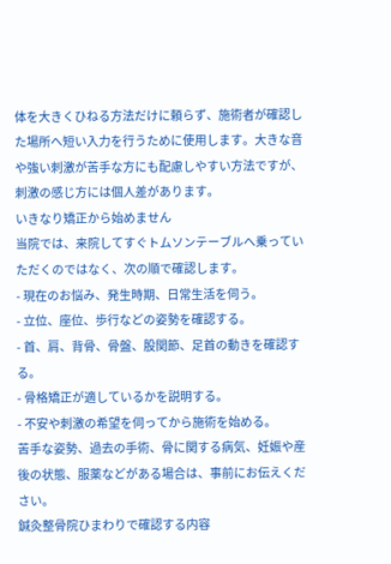体を大きくひねる方法だけに頼らず、施術者が確認した場所へ短い入力を行うために使用します。大きな音や強い刺激が苦手な方にも配慮しやすい方法ですが、刺激の感じ方には個人差があります。
いきなり矯正から始めません
当院では、来院してすぐトムソンテーブルへ乗っていただくのではなく、次の順で確認します。
- 現在のお悩み、発生時期、日常生活を伺う。
- 立位、座位、歩行などの姿勢を確認する。
- 首、肩、背骨、骨盤、股関節、足首の動きを確認する。
- 骨格矯正が適しているかを説明する。
- 不安や刺激の希望を伺ってから施術を始める。
苦手な姿勢、過去の手術、骨に関する病気、妊娠や産後の状態、服薬などがある場合は、事前にお伝えください。
鍼灸整骨院ひまわりで確認する内容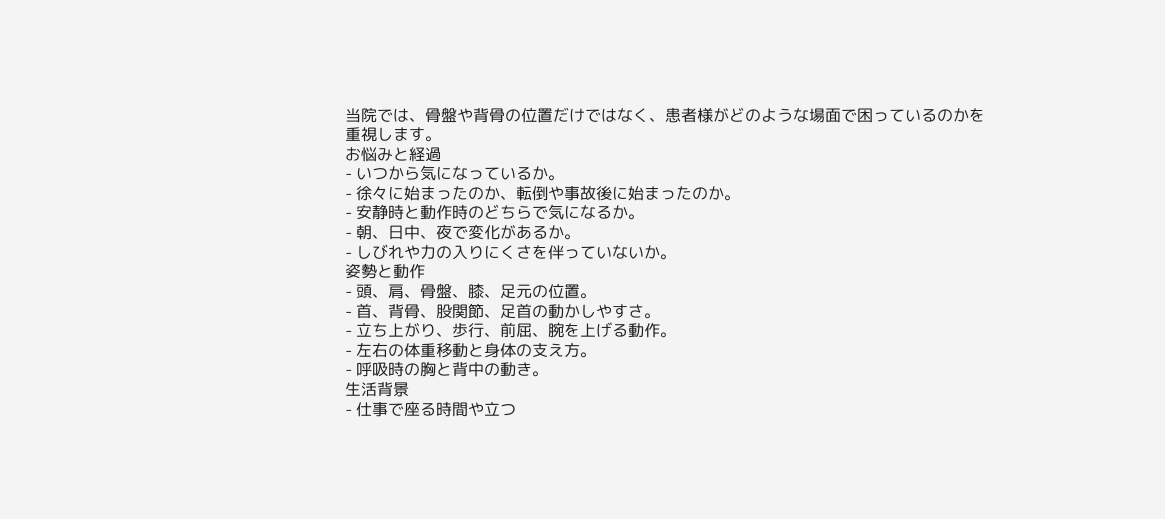当院では、骨盤や背骨の位置だけではなく、患者様がどのような場面で困っているのかを重視します。
お悩みと経過
- いつから気になっているか。
- 徐々に始まったのか、転倒や事故後に始まったのか。
- 安静時と動作時のどちらで気になるか。
- 朝、日中、夜で変化があるか。
- しびれや力の入りにくさを伴っていないか。
姿勢と動作
- 頭、肩、骨盤、膝、足元の位置。
- 首、背骨、股関節、足首の動かしやすさ。
- 立ち上がり、歩行、前屈、腕を上げる動作。
- 左右の体重移動と身体の支え方。
- 呼吸時の胸と背中の動き。
生活背景
- 仕事で座る時間や立つ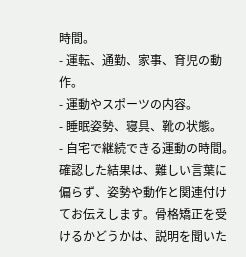時間。
- 運転、通勤、家事、育児の動作。
- 運動やスポーツの内容。
- 睡眠姿勢、寝具、靴の状態。
- 自宅で継続できる運動の時間。
確認した結果は、難しい言葉に偏らず、姿勢や動作と関連付けてお伝えします。骨格矯正を受けるかどうかは、説明を聞いた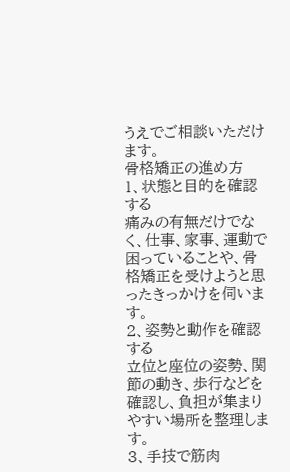うえでご相談いただけます。
骨格矯正の進め方
1、状態と目的を確認する
痛みの有無だけでなく、仕事、家事、運動で困っていることや、骨格矯正を受けようと思ったきっかけを伺います。
2、姿勢と動作を確認する
立位と座位の姿勢、関節の動き、歩行などを確認し、負担が集まりやすい場所を整理します。
3、手技で筋肉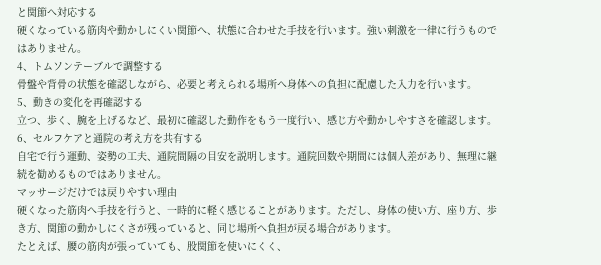と関節へ対応する
硬くなっている筋肉や動かしにくい関節へ、状態に合わせた手技を行います。強い刺激を一律に行うものではありません。
4、トムソンテーブルで調整する
骨盤や背骨の状態を確認しながら、必要と考えられる場所へ身体への負担に配慮した入力を行います。
5、動きの変化を再確認する
立つ、歩く、腕を上げるなど、最初に確認した動作をもう一度行い、感じ方や動かしやすさを確認します。
6、セルフケアと通院の考え方を共有する
自宅で行う運動、姿勢の工夫、通院間隔の目安を説明します。通院回数や期間には個人差があり、無理に継続を勧めるものではありません。
マッサージだけでは戻りやすい理由
硬くなった筋肉へ手技を行うと、一時的に軽く感じることがあります。ただし、身体の使い方、座り方、歩き方、関節の動かしにくさが残っていると、同じ場所へ負担が戻る場合があります。
たとえば、腰の筋肉が張っていても、股関節を使いにくく、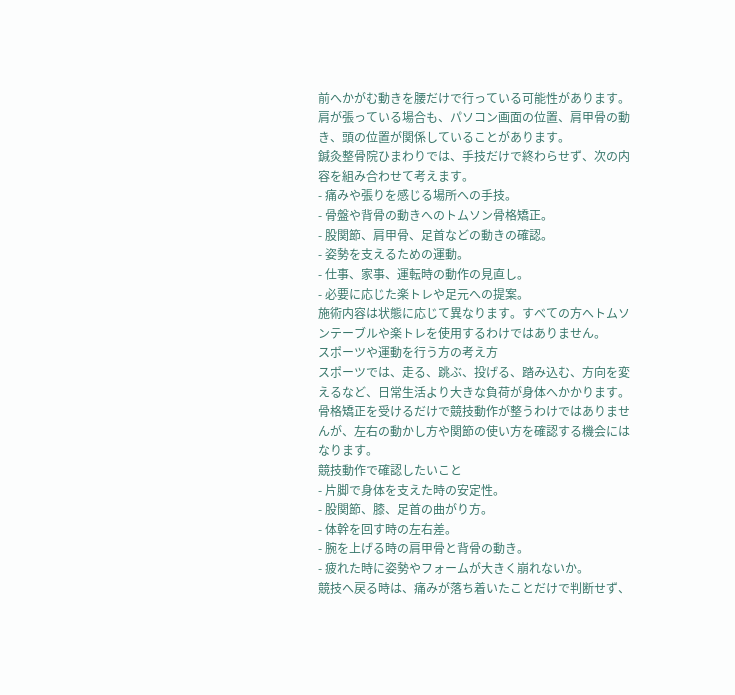前へかがむ動きを腰だけで行っている可能性があります。肩が張っている場合も、パソコン画面の位置、肩甲骨の動き、頭の位置が関係していることがあります。
鍼灸整骨院ひまわりでは、手技だけで終わらせず、次の内容を組み合わせて考えます。
- 痛みや張りを感じる場所への手技。
- 骨盤や背骨の動きへのトムソン骨格矯正。
- 股関節、肩甲骨、足首などの動きの確認。
- 姿勢を支えるための運動。
- 仕事、家事、運転時の動作の見直し。
- 必要に応じた楽トレや足元への提案。
施術内容は状態に応じて異なります。すべての方へトムソンテーブルや楽トレを使用するわけではありません。
スポーツや運動を行う方の考え方
スポーツでは、走る、跳ぶ、投げる、踏み込む、方向を変えるなど、日常生活より大きな負荷が身体へかかります。骨格矯正を受けるだけで競技動作が整うわけではありませんが、左右の動かし方や関節の使い方を確認する機会にはなります。
競技動作で確認したいこと
- 片脚で身体を支えた時の安定性。
- 股関節、膝、足首の曲がり方。
- 体幹を回す時の左右差。
- 腕を上げる時の肩甲骨と背骨の動き。
- 疲れた時に姿勢やフォームが大きく崩れないか。
競技へ戻る時は、痛みが落ち着いたことだけで判断せず、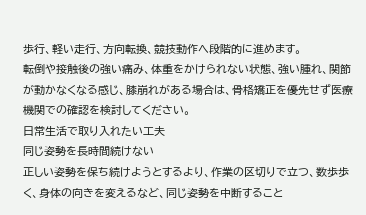歩行、軽い走行、方向転換、競技動作へ段階的に進めます。
転倒や接触後の強い痛み、体重をかけられない状態、強い腫れ、関節が動かなくなる感じ、膝崩れがある場合は、骨格矯正を優先せず医療機関での確認を検討してください。
日常生活で取り入れたい工夫
同じ姿勢を長時間続けない
正しい姿勢を保ち続けようとするより、作業の区切りで立つ、数歩歩く、身体の向きを変えるなど、同じ姿勢を中断すること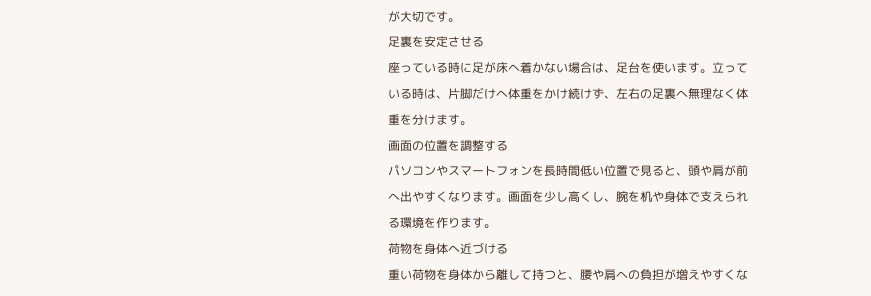が大切です。
足裏を安定させる
座っている時に足が床へ着かない場合は、足台を使います。立っている時は、片脚だけへ体重をかけ続けず、左右の足裏へ無理なく体重を分けます。
画面の位置を調整する
パソコンやスマートフォンを長時間低い位置で見ると、頭や肩が前へ出やすくなります。画面を少し高くし、腕を机や身体で支えられる環境を作ります。
荷物を身体へ近づける
重い荷物を身体から離して持つと、腰や肩への負担が増えやすくな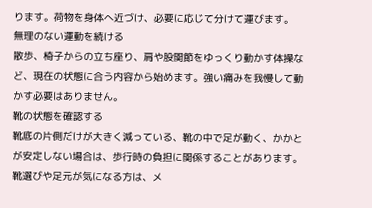ります。荷物を身体へ近づけ、必要に応じて分けて運びます。
無理のない運動を続ける
散歩、椅子からの立ち座り、肩や股関節をゆっくり動かす体操など、現在の状態に合う内容から始めます。強い痛みを我慢して動かす必要はありません。
靴の状態を確認する
靴底の片側だけが大きく減っている、靴の中で足が動く、かかとが安定しない場合は、歩行時の負担に関係することがあります。靴選びや足元が気になる方は、メ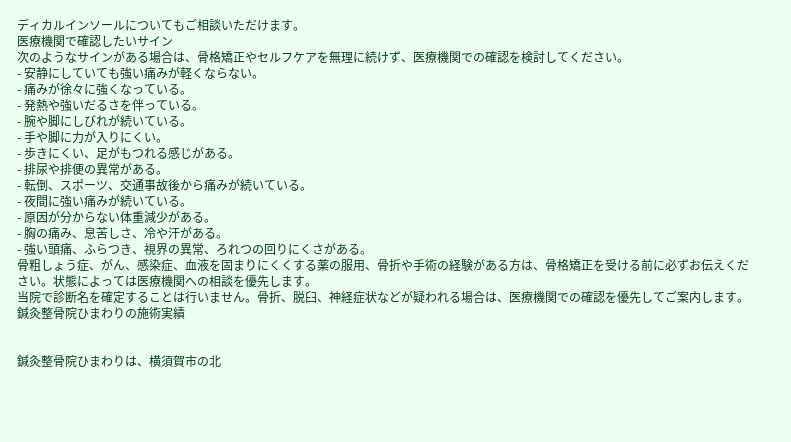ディカルインソールについてもご相談いただけます。
医療機関で確認したいサイン
次のようなサインがある場合は、骨格矯正やセルフケアを無理に続けず、医療機関での確認を検討してください。
- 安静にしていても強い痛みが軽くならない。
- 痛みが徐々に強くなっている。
- 発熱や強いだるさを伴っている。
- 腕や脚にしびれが続いている。
- 手や脚に力が入りにくい。
- 歩きにくい、足がもつれる感じがある。
- 排尿や排便の異常がある。
- 転倒、スポーツ、交通事故後から痛みが続いている。
- 夜間に強い痛みが続いている。
- 原因が分からない体重減少がある。
- 胸の痛み、息苦しさ、冷や汗がある。
- 強い頭痛、ふらつき、視界の異常、ろれつの回りにくさがある。
骨粗しょう症、がん、感染症、血液を固まりにくくする薬の服用、骨折や手術の経験がある方は、骨格矯正を受ける前に必ずお伝えください。状態によっては医療機関への相談を優先します。
当院で診断名を確定することは行いません。骨折、脱臼、神経症状などが疑われる場合は、医療機関での確認を優先してご案内します。
鍼灸整骨院ひまわりの施術実績


鍼灸整骨院ひまわりは、横須賀市の北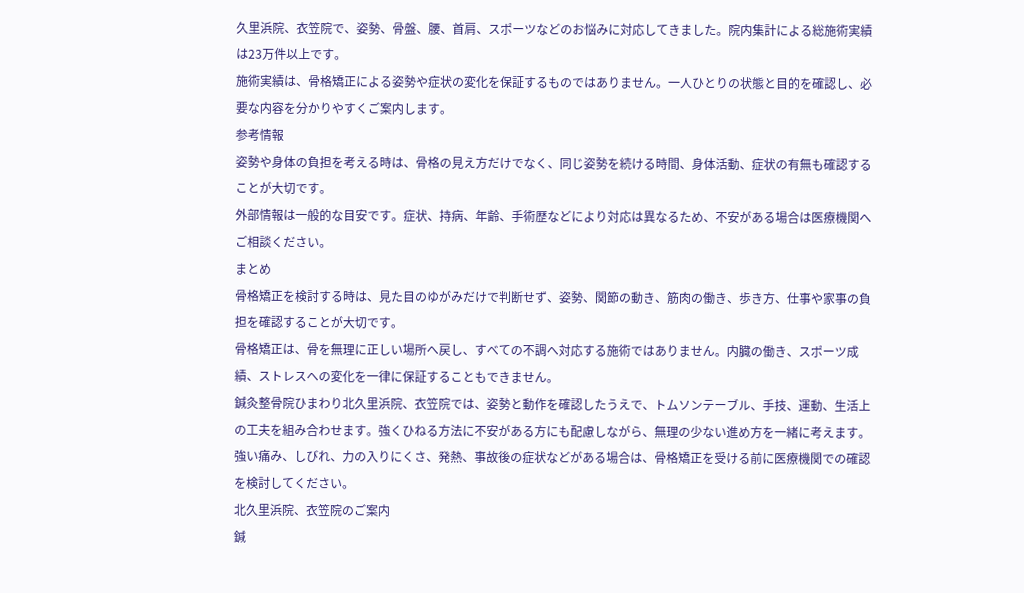久里浜院、衣笠院で、姿勢、骨盤、腰、首肩、スポーツなどのお悩みに対応してきました。院内集計による総施術実績は23万件以上です。
施術実績は、骨格矯正による姿勢や症状の変化を保証するものではありません。一人ひとりの状態と目的を確認し、必要な内容を分かりやすくご案内します。
参考情報
姿勢や身体の負担を考える時は、骨格の見え方だけでなく、同じ姿勢を続ける時間、身体活動、症状の有無も確認することが大切です。
外部情報は一般的な目安です。症状、持病、年齢、手術歴などにより対応は異なるため、不安がある場合は医療機関へご相談ください。
まとめ
骨格矯正を検討する時は、見た目のゆがみだけで判断せず、姿勢、関節の動き、筋肉の働き、歩き方、仕事や家事の負担を確認することが大切です。
骨格矯正は、骨を無理に正しい場所へ戻し、すべての不調へ対応する施術ではありません。内臓の働き、スポーツ成績、ストレスへの変化を一律に保証することもできません。
鍼灸整骨院ひまわり北久里浜院、衣笠院では、姿勢と動作を確認したうえで、トムソンテーブル、手技、運動、生活上の工夫を組み合わせます。強くひねる方法に不安がある方にも配慮しながら、無理の少ない進め方を一緒に考えます。
強い痛み、しびれ、力の入りにくさ、発熱、事故後の症状などがある場合は、骨格矯正を受ける前に医療機関での確認を検討してください。
北久里浜院、衣笠院のご案内
鍼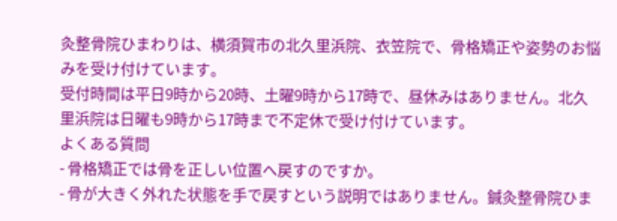灸整骨院ひまわりは、横須賀市の北久里浜院、衣笠院で、骨格矯正や姿勢のお悩みを受け付けています。
受付時間は平日9時から20時、土曜9時から17時で、昼休みはありません。北久里浜院は日曜も9時から17時まで不定休で受け付けています。
よくある質問
- 骨格矯正では骨を正しい位置へ戻すのですか。
- 骨が大きく外れた状態を手で戻すという説明ではありません。鍼灸整骨院ひま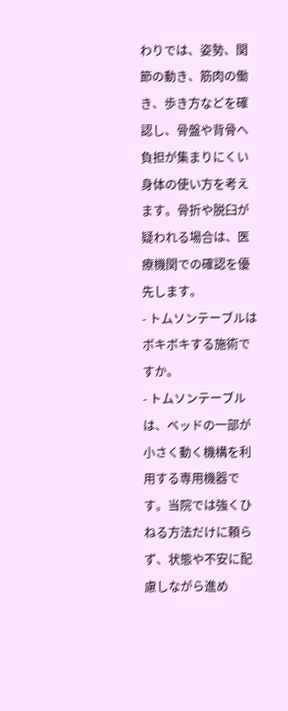わりでは、姿勢、関節の動き、筋肉の働き、歩き方などを確認し、骨盤や背骨へ負担が集まりにくい身体の使い方を考えます。骨折や脱臼が疑われる場合は、医療機関での確認を優先します。
- トムソンテーブルはボキボキする施術ですか。
- トムソンテーブルは、ベッドの一部が小さく動く機構を利用する専用機器です。当院では強くひねる方法だけに頼らず、状態や不安に配慮しながら進め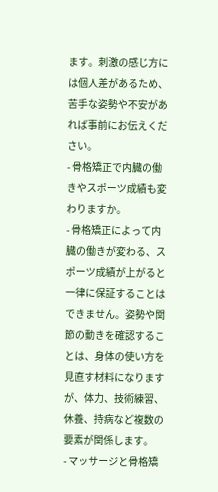ます。刺激の感じ方には個人差があるため、苦手な姿勢や不安があれば事前にお伝えください。
- 骨格矯正で内臓の働きやスポーツ成績も変わりますか。
- 骨格矯正によって内臓の働きが変わる、スポーツ成績が上がると一律に保証することはできません。姿勢や関節の動きを確認することは、身体の使い方を見直す材料になりますが、体力、技術練習、休養、持病など複数の要素が関係します。
- マッサージと骨格矯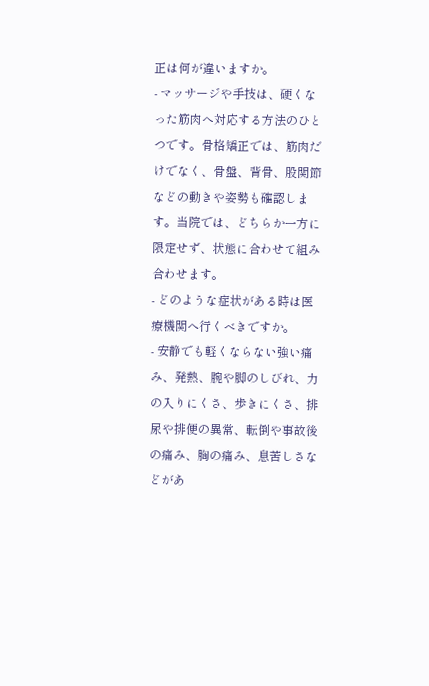正は何が違いますか。
- マッサージや手技は、硬くなった筋肉へ対応する方法のひとつです。骨格矯正では、筋肉だけでなく、骨盤、背骨、股関節などの動きや姿勢も確認します。当院では、どちらか一方に限定せず、状態に合わせて組み合わせます。
- どのような症状がある時は医療機関へ行くべきですか。
- 安静でも軽くならない強い痛み、発熱、腕や脚のしびれ、力の入りにくさ、歩きにくさ、排尿や排便の異常、転倒や事故後の痛み、胸の痛み、息苦しさなどがあ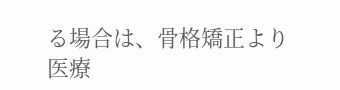る場合は、骨格矯正より医療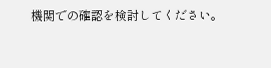機関での確認を検討してください。